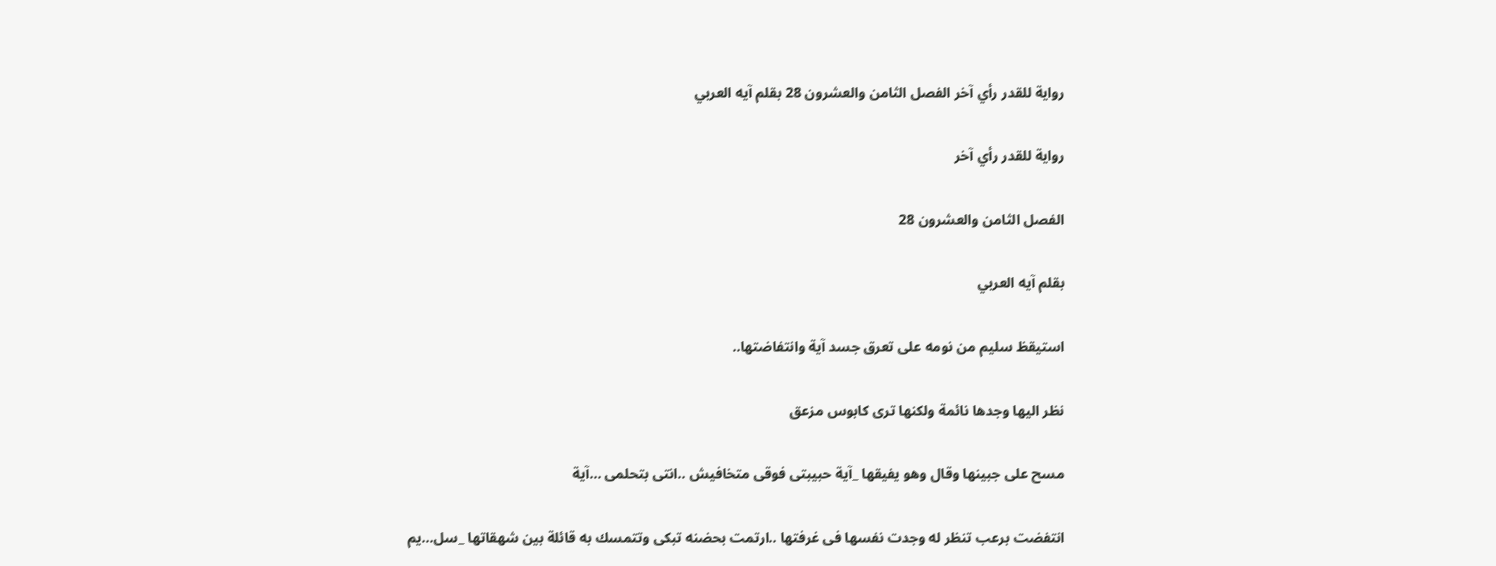رواية للقدر رأي آخر الفصل الثامن والعشرون 28 بقلم آيه العربي

رواية للقدر رأي آخر

الفصل الثامن والعشرون 28

بقلم آيه العربي

استيقظ سليم من نومه على تعرق جسد آية وانتفاضتها..

نظر اليها وجدها نائمة ولكنها ترى كابوس مزعق

مسح على جبينها وقال وهو يفيقها _آية حبيبتى فوقى متخافيش ..انتى بتحلمى ...آية

انتفضت برعب تنظر له وجدت نفسها فى غرفتها ..ارتمت بحضنه تبكى وتتمسك به قائلة بين شهقاتها _سل...يم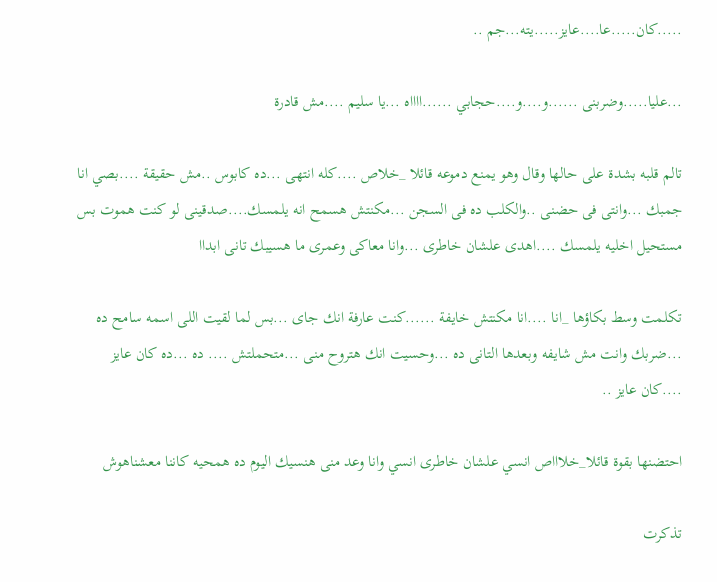.....كان.....عا....عايز.....يته...جم ..

...عليا.....وضربنى ......و....و....حجابي ......ااااه ...يا سليم ....مش قادرة

تالم قلبه بشدة على حالها وقال وهو يمنع دموعه قائلا _خلاص ....كله انتهى ...ده كابوس ..مش حقيقة ....بصي انا جمبك ...وانتى فى حضنى ..والكلب ده فى السجن ...مكنتش هسمح انه يلمسك....صدقينى لو كنت هموت بس مستحيل اخليه يلمسك ....اهدى علشان خاطرى ...وانا معاكى وعمرى ما هسيبك تانى ابداا

تكلمت وسط بكاؤها _انا ....انا مكنتش خايفة ......كنت عارفة انك جاى ...بس لما لقيت اللى اسمه سامح ده ...ضربك وانت مش شايفه وبعدها التانى ده ...وحسيت انك هتروح منى ...متحملتش .... ده ...ده كان عايز ....كان عايز ..

احتضنها بقوة قائلا_خلاااص انسي علشان خاطرى انسي وانا وعد منى هنسيك اليوم ده همحيه كاننا معشناهوش

تذكرت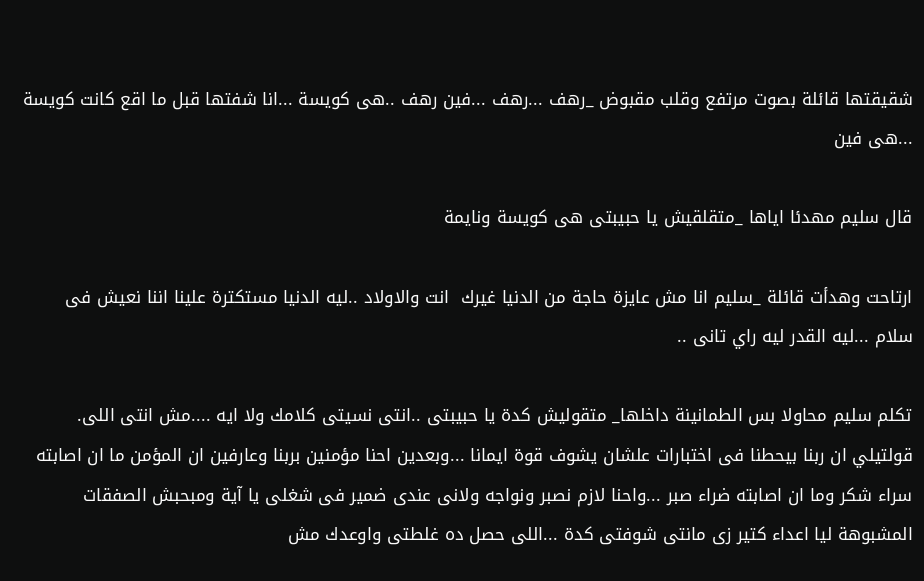شقيقتها قائلة بصوت مرتفع وقلب مقبوض _رهف ...رهف ...فين رهف ..هى كويسة ...انا شفتها قبل ما اقع كانت كويسة ...هى فين

قال سليم مهدئا اياها _متقلقيش يا حبيبتى هى كويسة ونايمة

ارتاحت وهدأت قائلة _سليم انا مش عايزة حاجة من الدنيا غيرك  انت والاولاد ..ليه الدنيا مستكترة علينا اننا نعيش فى سلام ...ليه القدر ليه راي تانى ..

تكلم سليم محاولا بس الطمانينة داخلها_ متقوليش كدة يا حبيبتى ..انتى نسيتى كلامك ولا ايه ....مش انتى اللى. قولتيلي ان ربنا بيحطنا فى اختبارات علشان يشوف قوة ايمانا ...وبعدين احنا مؤمنين بربنا وعارفين ان المؤمن ما ان اصابته سراء شكر وما ان اصابته ضراء صبر ...واحنا لازم نصبر ونواجه ولانى عندى ضمير فى شغلى يا آية ومبحبش الصفقات المشبوهة ليا اعداء كتير زى مانتى شوفتى كدة ...اللى حصل ده غلطتى واوعدك مش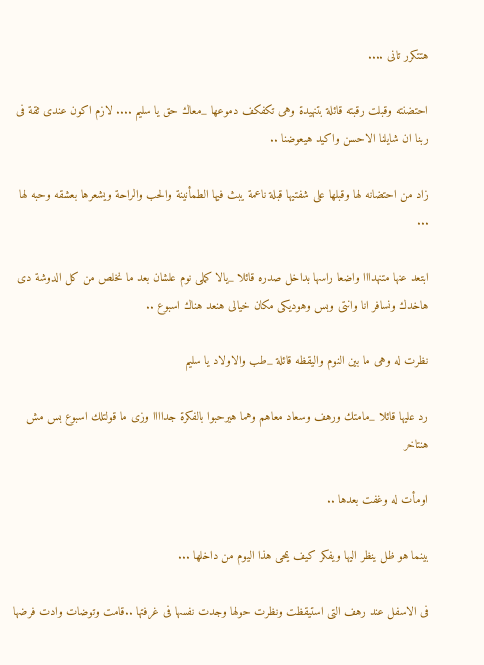هتتكرر تانى ....

احتضنته وقبلت رقبته قائلة بتنهيدة وهى تكفكف دموعها _معاك حق يا سليم .... لازم اكون عندى ثقة فى ربنا ان شايلنا الاحسن واكيد هيعوضنا ..

زاد من احتضانه لها وقبلها على شفتيها قبلة ناعمة يبث فيها الطمأنينة والحب والراحة ويشعرها بعشقه وحبه لها ...

ابتعد عنها متنهدااا واضعا راسها بداخل صدره قائلا _يالا كملى نوم علشان بعد ما نخلص من كل الدوشة دى هاخدك ونسافر انا وانتى وبس وهوديكى مكان خيالى هنعد هناك اسبوع ..

نظرت له وهى ما بين النوم واليقظه قائلة _طب والاولاد يا سليم

رد عليها قائلا _مامتك ورهف وسعاد معاهم وهما هيرحبوا بالفكرة جداااا وزى ما قولتلك اسبوع بس مش هنتاخر

اومأت له وغفت بعدها ..

بينما هو ظل ينظر اليها ويفكر كيف يمحى هذا اليوم من داخلها ...

فى الاسفل عند رهف التى استيقظت ونظرت حولها وجدت نفسها فى غرفتها ..قامت وتوضات وادت فرضها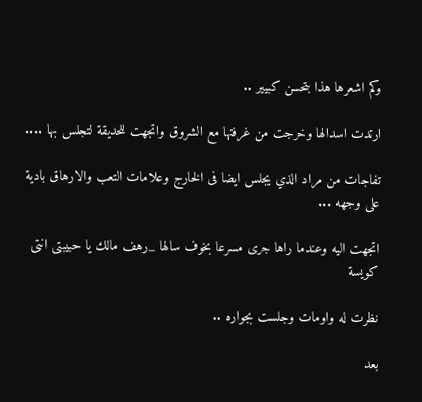وكم اشعرها هذا بتحسن كبيير ..

ارتدت اسدالها وخرجت من غرفتها مع الشروق واتجهت للحديقة لتجلس بها ....

تفاجات من مراد الذي يجلس ايضا فى الخارج وعلامات التعب والارهاق بادية على وجهه ...

اتجهت اليه وعندما راها جرى مسرعا بخوف سالها _رهف مالك يا حبيبتى انتى كويسة

نظرت له واومات وجلست بجواره ..

بعد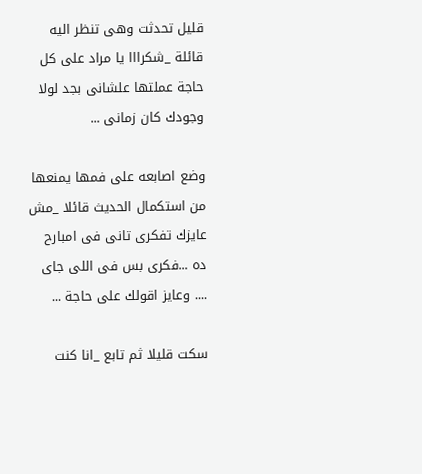قليل تحدثت وهى تنظر اليه قائلة _شكرااا يا مراد على كل حاجة عملتها علشانى بجد لولا وجودك كان زمانى ...

وضع اصابعه على فمها يمنعها من استكمال الحديث قائلا _مش عايزك تفكرى تانى فى امبارح ده ...فكرى بس فى اللى جاى .... وعايز اقولك على حاجة ...

سكت قليلا ثم تابع _انا كنت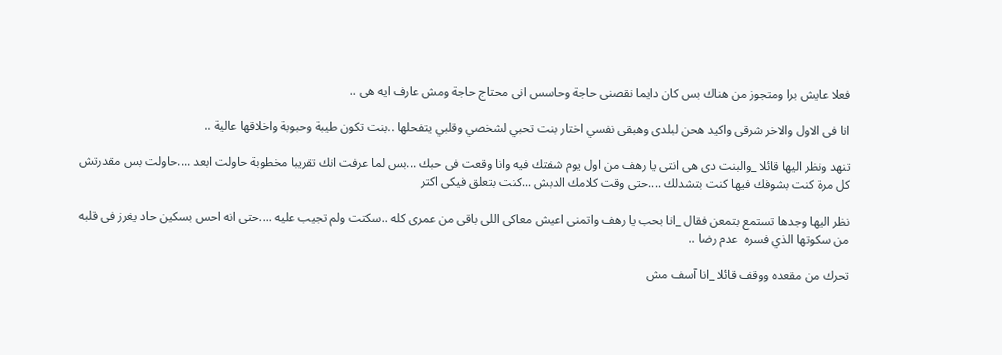فعلا عايش برا ومتجوز من هناك بس كان دايما نقصنى حاجة وحاسس انى محتاج حاجة ومش عارف ايه هى ..

انا فى الاول والاخر شرقى واكيد هحن لبلدى وهبقى نفسي اختار بنت تحبي لشخصي وقلبي يتفحلها ..بنت تكون طيبة وحبوبة واخلاقها عالية ..

تنهد ونظر اليها قائلا _والبنت دى هى انتى يا رهف من اول يوم شفتك فيه وانا وقعت فى حبك ...بس لما عرفت انك تقريبا مخطوبة حاولت ابعد ....حاولت بس مقدرتش كل مرة كنت بشوفك فيها كنت بتشدلك ....حتى وقت كلامك الدبش ...كنت بتعلق فيكى اكتر

نظر اليها وجدها تستمع بتمعن فقال _انا بحب يا رهف واتمنى اعيش معاكى اللى باقى من عمرى كله ..سكتت ولم تجيب عليه ....حتى انه احس بسكين حاد يغرز فى قلبه من سكوتها الذي فسره  عدم رضا ..

تحرك من مقعده ووقف قائلا _انا آسف مش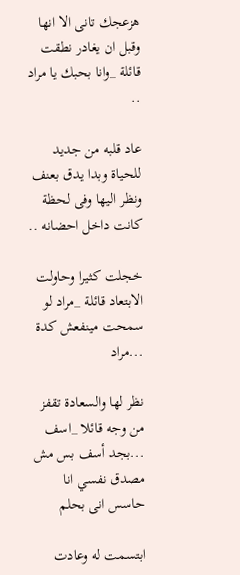هزعجك تانى الا انها وقبل ان يغادر نطقت قائلة _وانا بحبك يا مراد ..

عاد قلبه من جديد للحياة وبدا يدق بعنف ونظر اليها وفى لحظة كانت داخل احضانه ..

خجلت كثيرا وحاولت الابتعاد قائلة _مراد لو سمحت مينفعش كدة ...مراد

نظر لها والسعادة تقفز من وجه قائلا _اسف ...بجد أسف بس مش مصدق نفسي انا حاسس انى بحلم

ابتسمت له وعادت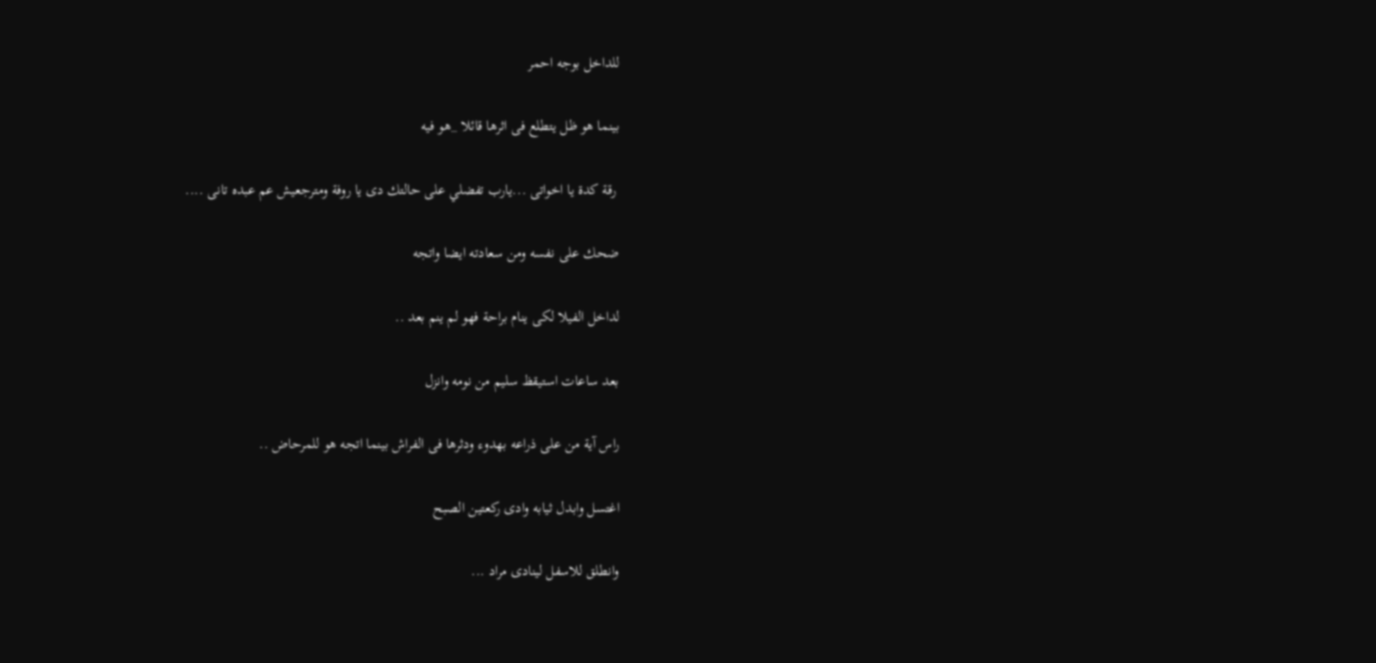للداخل بوجه احمر

بينما هو ظل يتطلع فى اثرها قائلا _هو فيه

 رقة كدة يا اخواتى ...يارب تفضلي على حالتك دى يا روفة ومترجعيش عم عبده تانى ....

ضحك على نفسه ومن سعادته ايضا واتجه

لداخل الفيلا لكى ينام براحة فهو لم ينم بعد ..

بعد ساعات استيقظ سليم من نومه وانزل

راس آية من على ذراعه بهدوء ودثرها فى الفراش بينما اتجه هو للمرحاض ..

اغتسل وابدل ثيابه وادى ركعتين الصبح

وانطلق للاسفل لينادى مراد ...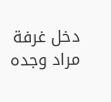دخل غرفة مراد وجده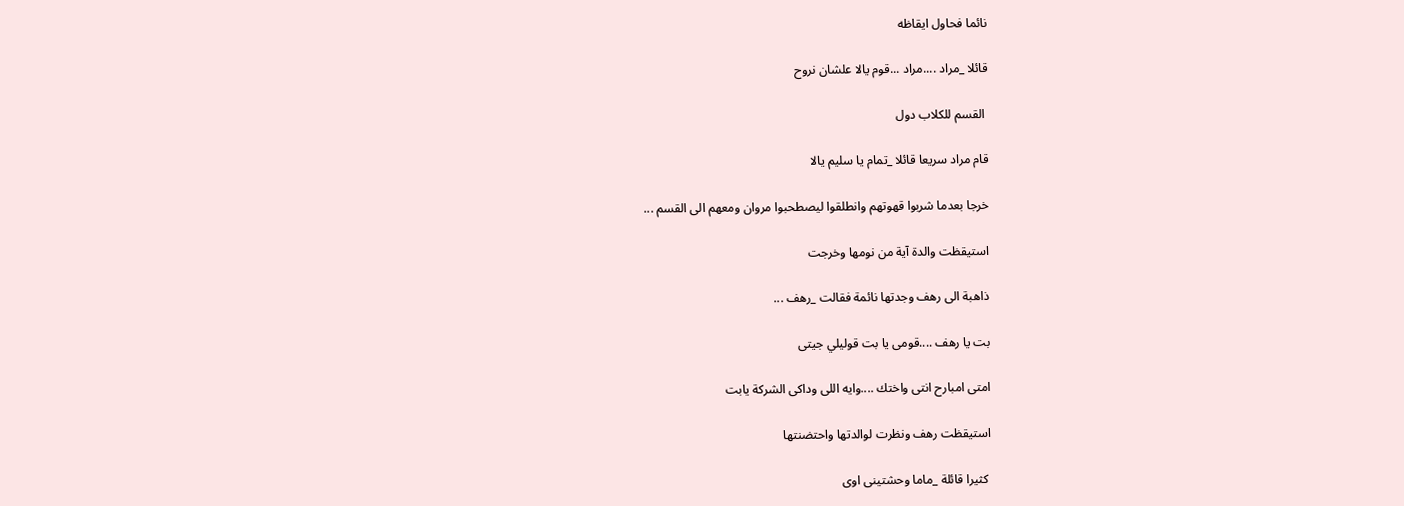نائما فحاول ايقاظه

قائلا _مراد ....مراد ...قوم يالا علشان نروح

 القسم للكلاب دول

قام مراد سريعا قائلا _تمام يا سليم يالا

خرجا بعدما شربوا قهوتهم وانطلقوا ليصطحبوا مروان ومعهم الى القسم ...

استيقظت والدة آية من نومها وخرجت

ذاهبة الى رهف وجدتها نائمة فقالت _رهف ...

بت يا رهف ....قومى يا بت قوليلي جيتى

امتى امبارح انتى واختك ....وايه اللى وداكى الشركة يابت

استيقظت رهف ونظرت لوالدتها واحتضنتها

 كثيرا قائلة _ماما وحشتينى اوى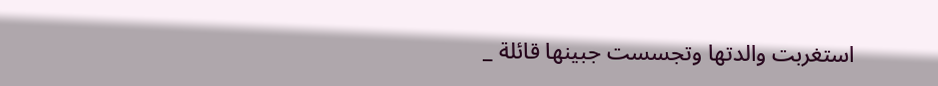استغربت والدتها وتجسست جبينها قائلة _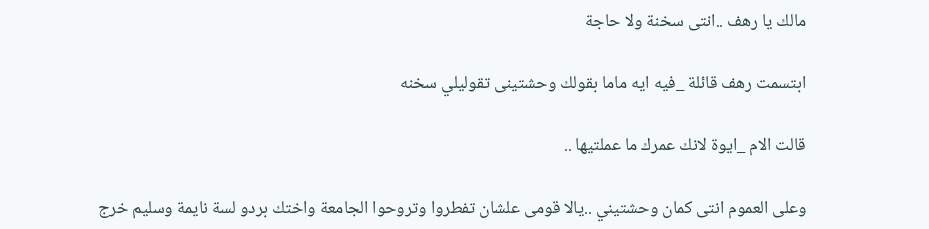مالك يا رهف ..انتى سخنة ولا حاجة

ابتسمت رهف قائلة _فيه ايه ماما بقولك وحشتينى تقوليلي سخنه

قالت الام _ايوة لانك عمرك ما عملتيها ..

وعلى العموم انتى كمان وحشتيني ..يالا قومى علشان تفطروا وتروحوا الجامعة واختك بردو لسة نايمة وسليم خرج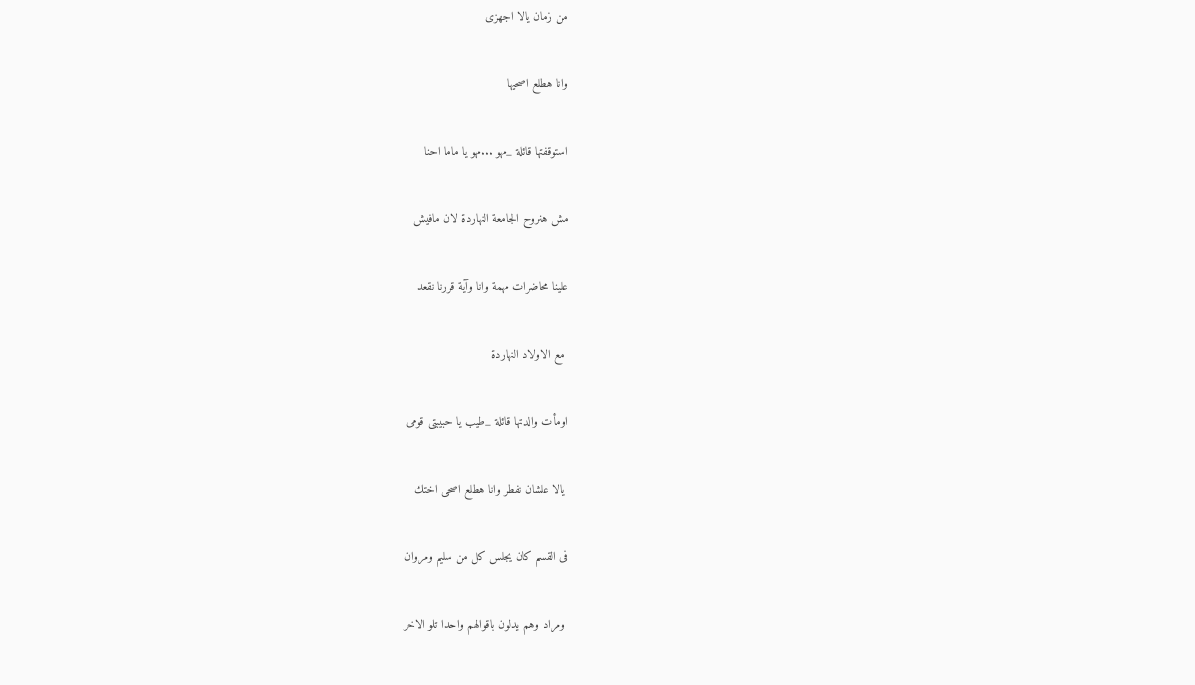من زمان يالا اجهزى

وانا هطلع اصحيها

استوقفتها قائلة _مهو ...مهو يا ماما احنا

مش هنروح الجامعة النهاردة لان مافيش

علينا محاضرات مهمة وانا وآية قررنا نقعد

 مع الاولاد النهاردة

اومأت والدتها قائلة _طيب يا حبيبتى قومى

 يالا علشان نفطر وانا هطلع اصحى اختك

فى القسم كان يجلس كل من سليم ومروان

 ومراد وهم يدلون باقوالهم واحدا تلو الاخر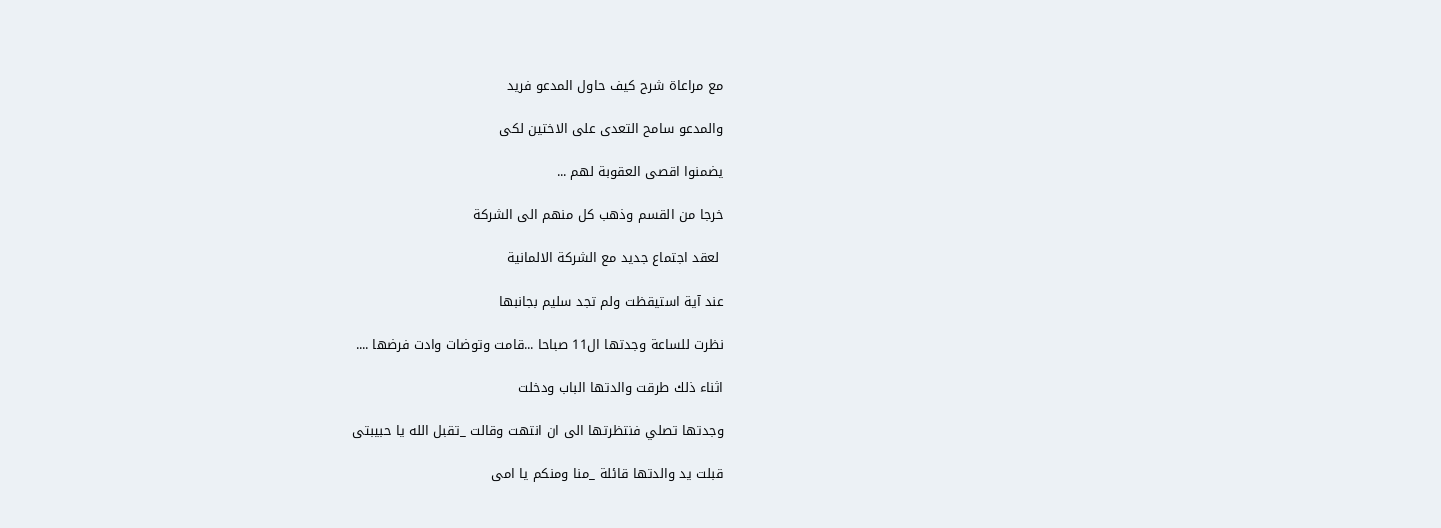مع مراعاة شرح كيف حاول المدعو فريد

والمدعو سامح التعدى على الاختين لكى

يضمنوا اقصى العقوبة لهم ...

خرجا من القسم وذهب كل منهم الى الشركة

 لعقد اجتماع جديد مع الشركة الالمانية

عند آية استيقظت ولم تجد سليم بجانبها

نظرت للساعة وجدتها ال11 صباحا ...قامت وتوضات وادت فرضها ....

اثناء ذلك طرقت والدتها الباب ودخلت

وجدتها تصلي فنتظرتها الى ان انتهت وقالت _تقبل الله يا حبيبتى

قبلت يد والدتها قائلة _منا ومنكم يا امى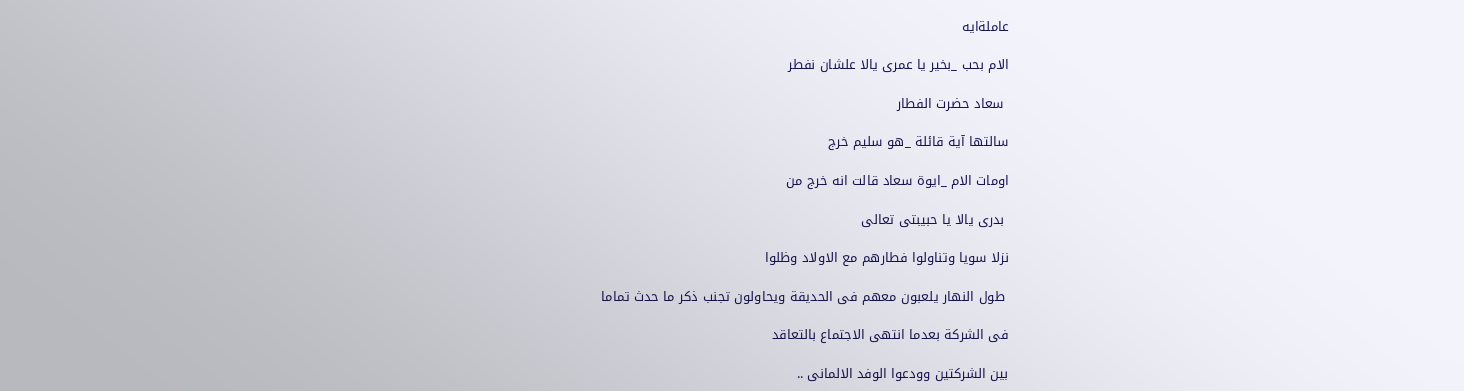عاملةايه

الام بحب _بخير يا عمرى يالا علشان نفطر

 سعاد حضرت الفطار

سالتها آية قائلة _هو سليم خرج

اومات الام _ايوة سعاد قالت انه خرج من

 بدرى يالا يا حبيبتى تعالى

نزلا سويا وتناولوا فطارهم مع الاولاد وظلوا

 طول النهار يلعبون معهم فى الحديقة ويحاولون تجنب ذكر ما حدث تماما

فى الشركة بعدما انتهى الاجتماع بالتعاقد

بين الشركتين وودعوا الوفد الالمانى ..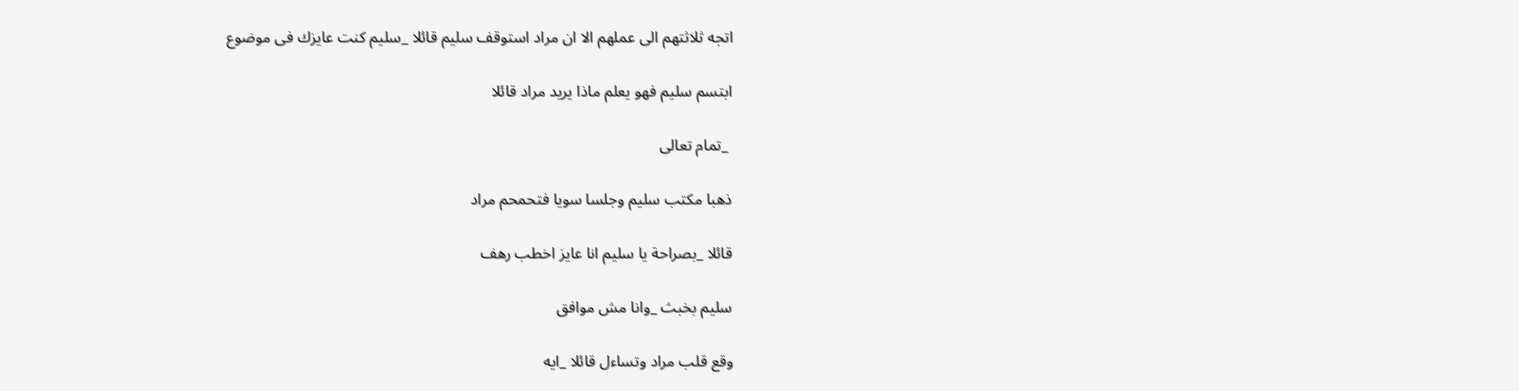اتجه ثلاثتهم الى عملهم الا ان مراد استوقف سليم قائلا _سليم كنت عايزك فى موضوع

ابتسم سليم فهو يعلم ماذا يريد مراد قائلا

 _تمام تعالى

ذهبا مكتب سليم وجلسا سويا فتحمحم مراد

قائلا _بصراحة يا سليم انا عايز اخطب رهف

سليم بخبث _وانا مش موافق

وقع قلب مراد وتساءل قائلا _ايه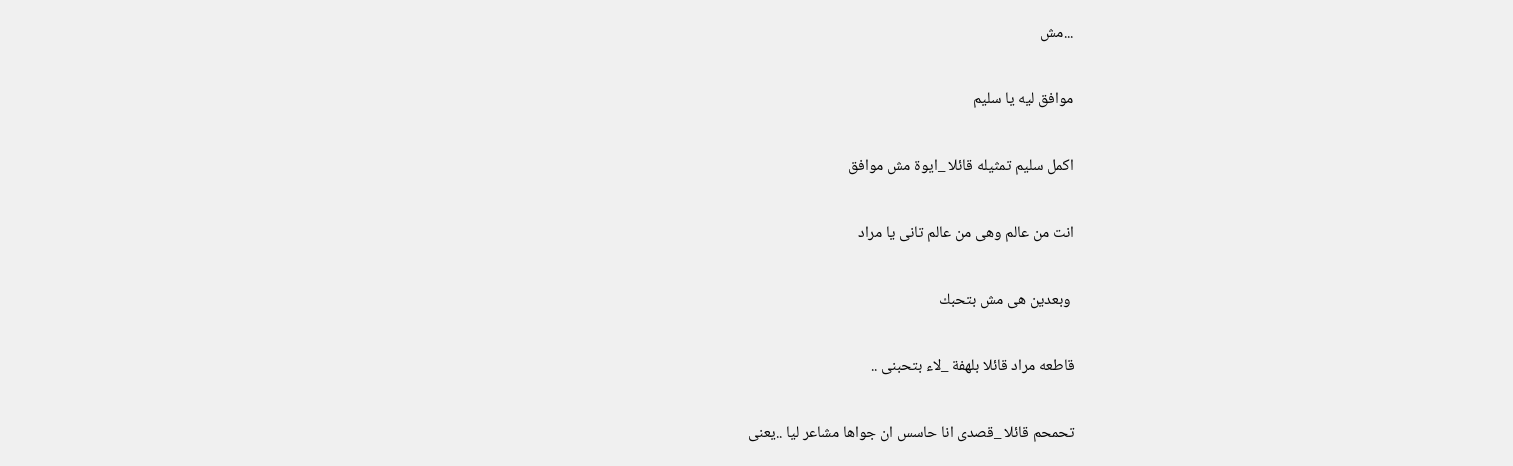...مش

موافق ليه يا سليم

اكمل سليم تمثيله قائلا _ايوة مش موافق

انت من عالم وهى من عالم تانى يا مراد

 وبعدين هى مش بتحبك

قاطعه مراد قائلا بلهفة _لاء بتحبنى ..

تحمحم قائلا _قصدى انا حاسس ان جواها مشاعر ليا ..يعنى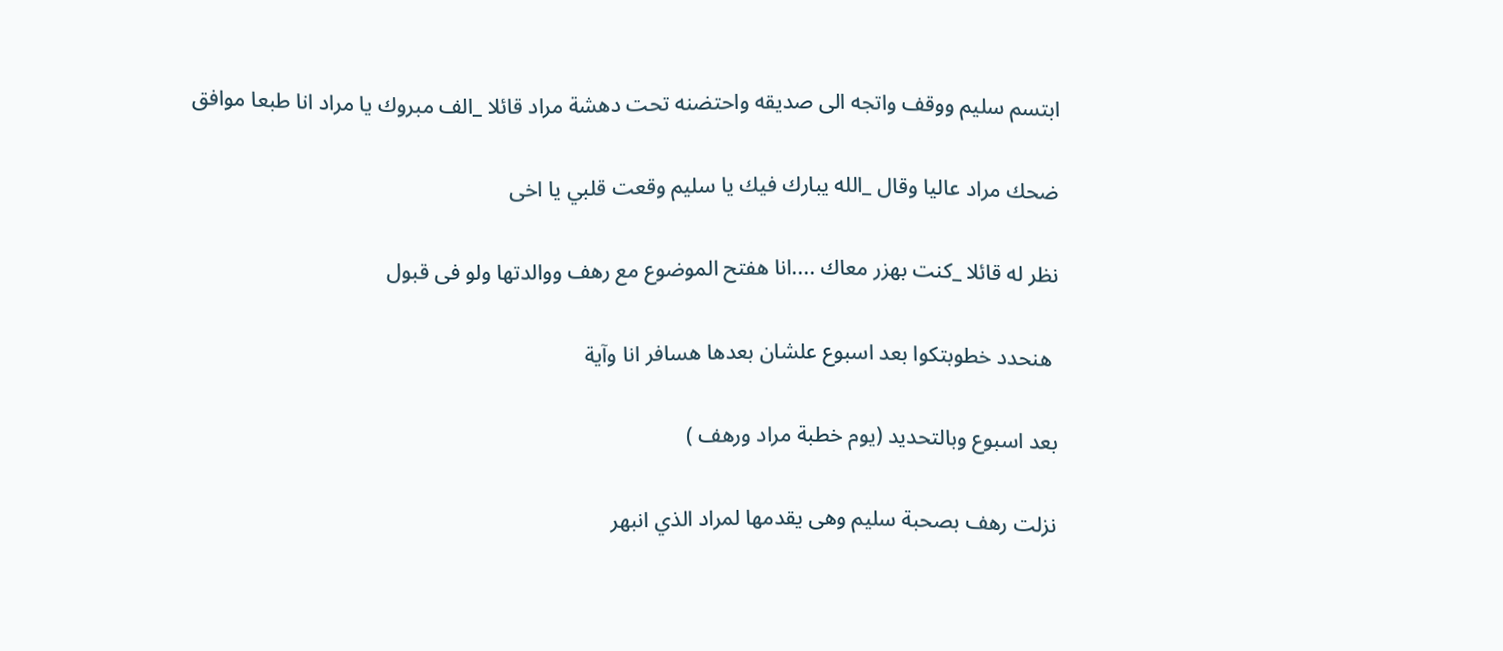ابتسم سليم ووقف واتجه الى صديقه واحتضنه تحت دهشة مراد قائلا _الف مبروك يا مراد انا طبعا موافق

ضحك مراد عاليا وقال _الله يبارك فيك يا سليم وقعت قلبي يا اخى

نظر له قائلا _كنت بهزر معاك ....انا هفتح الموضوع مع رهف ووالدتها ولو فى قبول

 هنحدد خطوبتكوا بعد اسبوع علشان بعدها هسافر انا وآية

بعد اسبوع وبالتحديد (يوم خطبة مراد ورهف )

نزلت رهف بصحبة سليم وهى يقدمها لمراد الذي انبهر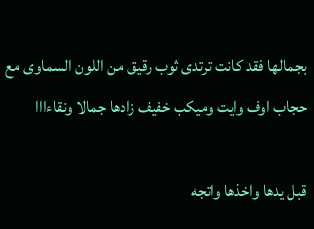بجمالها فقد كانت ترتدى ثوب رقيق من اللون السماوى مع حجاب اوف وايت وميكب خفيف زادها جمالا ونقاءااا

قبل يدها واخذها واتجه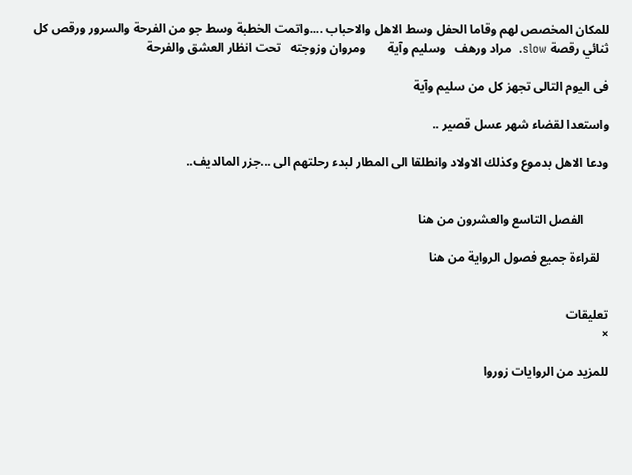للمكان المخصص لهم وقاما الحفل وسط الاهل والاحباب ....واتمت الخطبة وسط جو من الفرحة والسرور ورقص كل ثنائي رقصة slow.  مراد ورهف   وسليم وآية       ومروان وزوجته   تحت انظار العشق والفرحة

فى اليوم التالى تجهز كل من سليم وآية

واستعدا لقضاء شهر عسل قصير ..

ودعا الاهل بدموع وكذلك الاولاد وانطلقا الى المطار لبدء رحلتهم الى ...جزر المالديف..


        الفصل التاسع والعشرون من هنا

   لقراءة جميع فصول الرواية من هنا


تعليقات
×

للمزيد من الروايات زوروا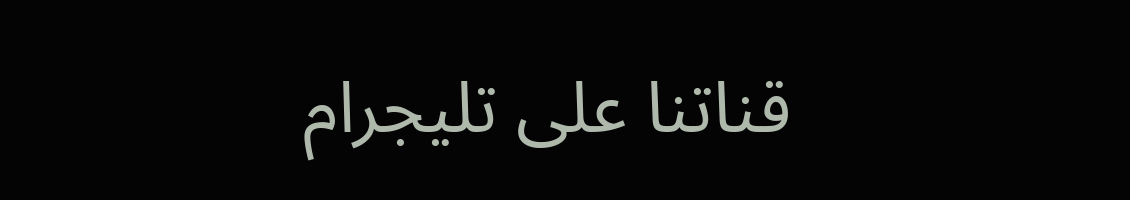قناتنا على تليجرام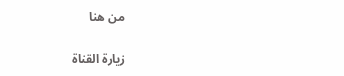من هنا

زيارة القناة